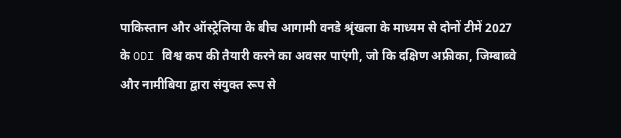पाकिस्तान और ऑस्ट्रेलिया के बीच आगामी वनडे श्रृंखला के माध्यम से दोनों टीमें 2027 के ODI विश्व कप की तैयारी करने का अवसर पाएंगी, जो कि दक्षिण अफ्रीका, जिम्बाब्वे और नामीबिया द्वारा संयुक्त रूप से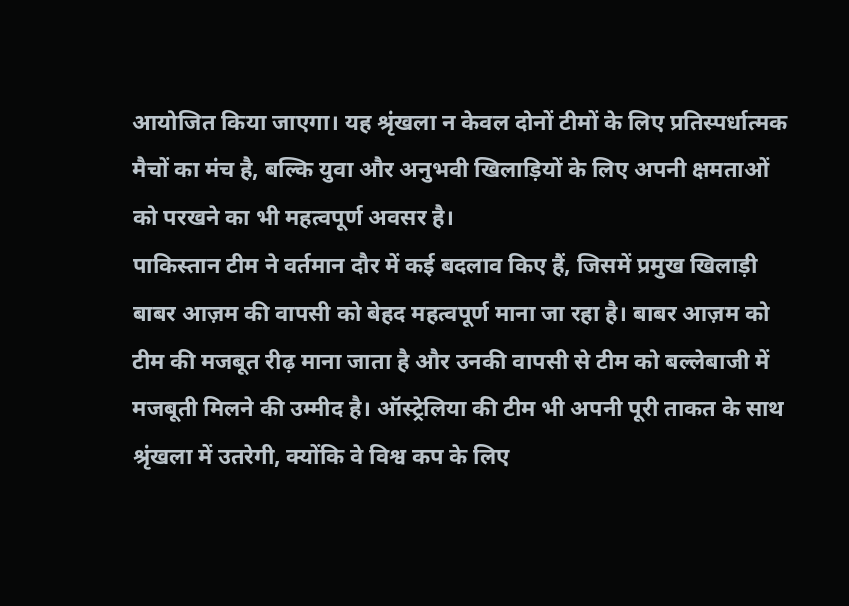आयोजित किया जाएगा। यह श्रृंखला न केवल दोनों टीमों के लिए प्रतिस्पर्धात्मक मैचों का मंच है, बल्कि युवा और अनुभवी खिलाड़ियों के लिए अपनी क्षमताओं को परखने का भी महत्वपूर्ण अवसर है।
पाकिस्तान टीम ने वर्तमान दौर में कई बदलाव किए हैं, जिसमें प्रमुख खिलाड़ी बाबर आज़म की वापसी को बेहद महत्वपूर्ण माना जा रहा है। बाबर आज़म को टीम की मजबूत रीढ़ माना जाता है और उनकी वापसी से टीम को बल्लेबाजी में मजबूती मिलने की उम्मीद है। ऑस्ट्रेलिया की टीम भी अपनी पूरी ताकत के साथ श्रृंखला में उतरेगी, क्योंकि वे विश्व कप के लिए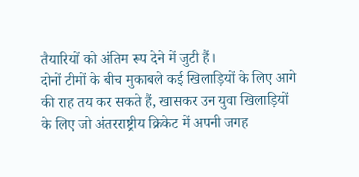तैयारियों को अंतिम रूप देने में जुटी हैं।
दोनों टीमों के बीच मुकाबले कई खिलाड़ियों के लिए आगे की राह तय कर सकते हैं, खासकर उन युवा खिलाड़ियों के लिए जो अंतरराष्ट्रीय क्रिकेट में अपनी जगह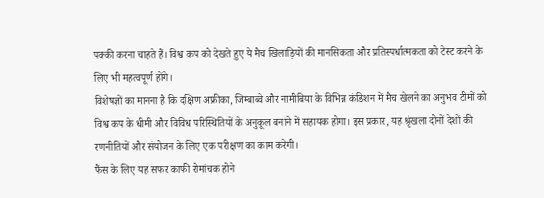पक्की करना चाहते हैं। विश्व कप को देखते हुए ये मैच खिलाड़ियों की मानसिकता और प्रतिस्पर्धात्मकता को टेस्ट करने के लिए भी महत्वपूर्ण होंगे।
विशेषज्ञों का मानना है कि दक्षिण अफ्रीका, जिम्बाब्वे और नामीबिया के विभिन्न कंडिशन में मैच खेलने का अनुभव टीमों को विश्व कप के धीमी और विविध परिस्थितियों के अनुकूल बनाने में सहायक होगा। इस प्रकार, यह श्रृंखला दोनों देशों की रणनीतियों और संयोजन के लिए एक परीक्षण का काम करेगी।
फैंस के लिए यह सफर काफी रोमांचक होने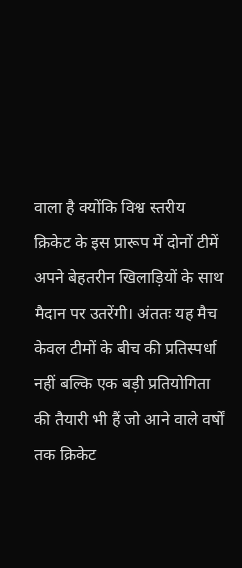वाला है क्योंकि विश्व स्तरीय क्रिकेट के इस प्रारूप में दोनों टीमें अपने बेहतरीन खिलाड़ियों के साथ मैदान पर उतरेंगी। अंततः यह मैच केवल टीमों के बीच की प्रतिस्पर्धा नहीं बल्कि एक बड़ी प्रतियोगिता की तैयारी भी हैं जो आने वाले वर्षों तक क्रिकेट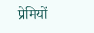प्रेमियों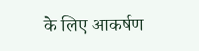के लिए आकर्षण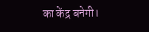का केंद्र बनेगी।